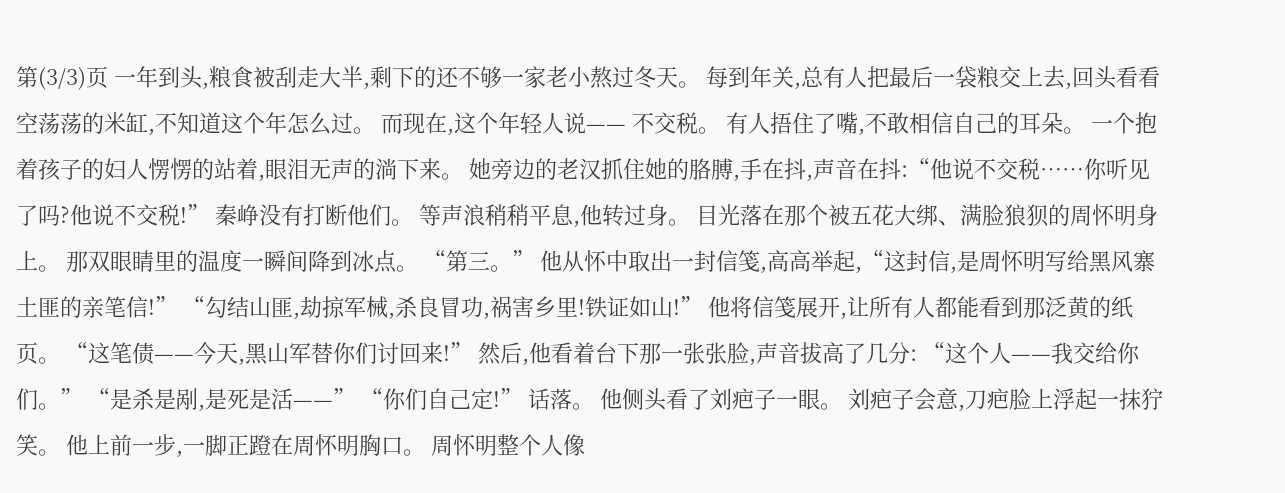第(3/3)页 一年到头,粮食被刮走大半,剩下的还不够一家老小熬过冬天。 每到年关,总有人把最后一袋粮交上去,回头看看空荡荡的米缸,不知道这个年怎么过。 而现在,这个年轻人说—— 不交税。 有人捂住了嘴,不敢相信自己的耳朵。 一个抱着孩子的妇人愣愣的站着,眼泪无声的淌下来。 她旁边的老汉抓住她的胳膊,手在抖,声音在抖:“他说不交税……你听见了吗?他说不交税!” 秦峥没有打断他们。 等声浪稍稍平息,他转过身。 目光落在那个被五花大绑、满脸狼狈的周怀明身上。 那双眼睛里的温度一瞬间降到冰点。 “第三。” 他从怀中取出一封信笺,高高举起,“这封信,是周怀明写给黑风寨土匪的亲笔信!” “勾结山匪,劫掠军械,杀良冒功,祸害乡里!铁证如山!” 他将信笺展开,让所有人都能看到那泛黄的纸页。 “这笔债——今天,黑山军替你们讨回来!” 然后,他看着台下那一张张脸,声音拔高了几分: “这个人——我交给你们。” “是杀是剐,是死是活——” “你们自己定!” 话落。 他侧头看了刘疤子一眼。 刘疤子会意,刀疤脸上浮起一抹狞笑。 他上前一步,一脚正蹬在周怀明胸口。 周怀明整个人像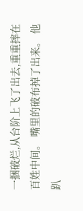一捆破烂,从台阶上飞了出去,重重摔在百姓中间。 嘴里的破布掉了出来。 他趴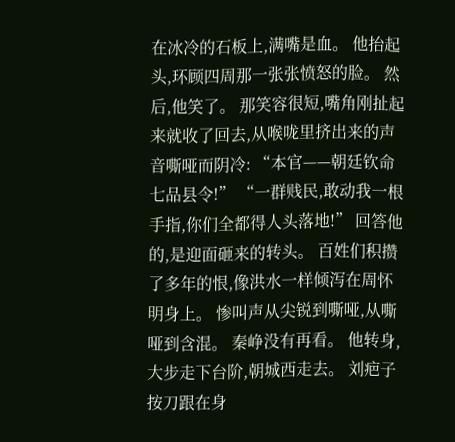在冰冷的石板上,满嘴是血。 他抬起头,环顾四周那一张张愤怒的脸。 然后,他笑了。 那笑容很短,嘴角刚扯起来就收了回去,从喉咙里挤出来的声音嘶哑而阴冷: “本官——朝廷钦命七品县令!” “一群贱民,敢动我一根手指,你们全都得人头落地!” 回答他的,是迎面砸来的转头。 百姓们积攒了多年的恨,像洪水一样倾泻在周怀明身上。 惨叫声从尖锐到嘶哑,从嘶哑到含混。 秦峥没有再看。 他转身,大步走下台阶,朝城西走去。 刘疤子按刀跟在身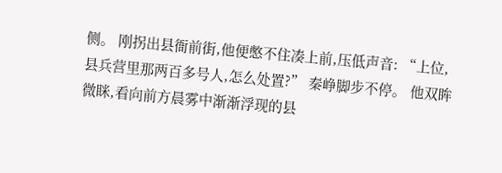侧。 刚拐出县衙前街,他便憋不住凑上前,压低声音: “上位,县兵营里那两百多号人,怎么处置?” 秦峥脚步不停。 他双眸微眯,看向前方晨雾中渐渐浮现的县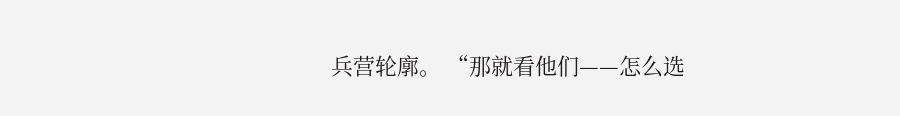兵营轮廓。 “那就看他们——怎么选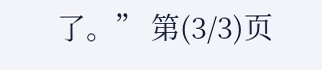了。” 第(3/3)页